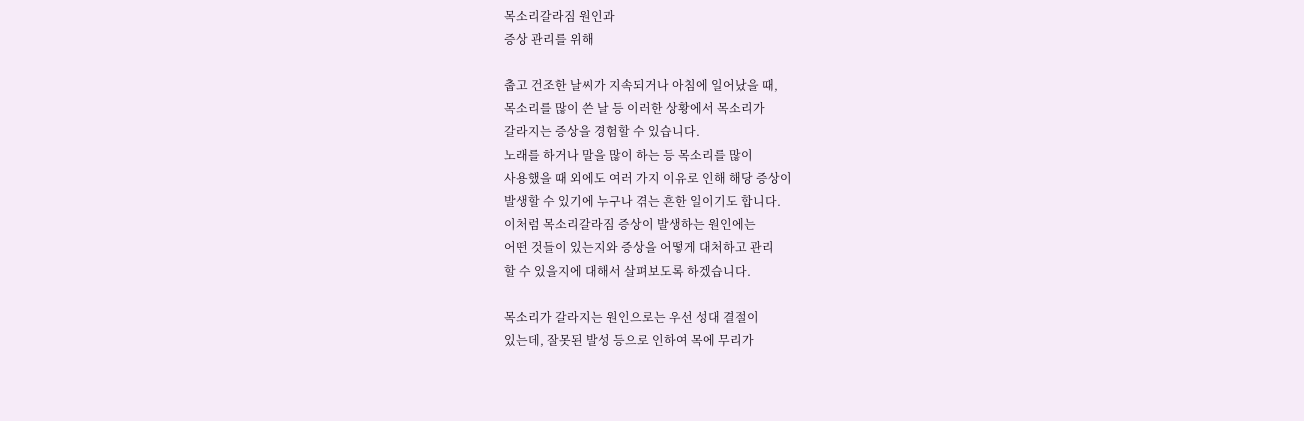목소리갈라짐 원인과
증상 관리를 위해

춥고 건조한 날씨가 지속되거나 아침에 일어났을 때,
목소리를 많이 쓴 날 등 이러한 상황에서 목소리가
갈라지는 증상을 경험할 수 있습니다.
노래를 하거나 말을 많이 하는 등 목소리를 많이
사용했을 때 외에도 여러 가지 이유로 인해 해당 증상이
발생할 수 있기에 누구나 겪는 흔한 일이기도 합니다.
이처럼 목소리갈라짐 증상이 발생하는 원인에는
어떤 것들이 있는지와 증상을 어떻게 대처하고 관리
할 수 있을지에 대해서 살펴보도록 하겠습니다.

목소리가 갈라지는 원인으로는 우선 성대 결절이
있는데, 잘못된 발성 등으로 인하여 목에 무리가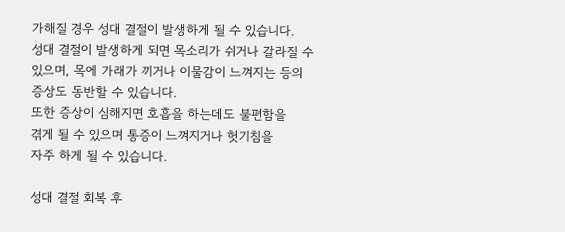가해질 경우 성대 결절이 발생하게 될 수 있습니다.
성대 결절이 발생하게 되면 목소리가 쉬거나 갈라질 수
있으며, 목에 가래가 끼거나 이물감이 느껴지는 등의
증상도 동반할 수 있습니다.
또한 증상이 심해지면 호흡을 하는데도 불편함을
겪게 될 수 있으며 통증이 느껴지거나 헛기침을
자주 하게 될 수 있습니다.

성대 결절 회복 후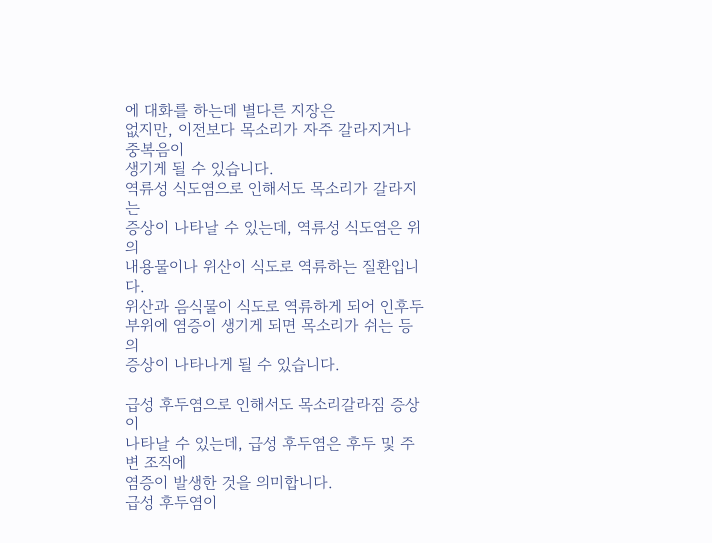에 대화를 하는데 별다른 지장은
없지만, 이전보다 목소리가 자주 갈라지거나 중복음이
생기게 될 수 있습니다.
역류성 식도염으로 인해서도 목소리가 갈라지는
증상이 나타날 수 있는데, 역류성 식도염은 위의
내용물이나 위산이 식도로 역류하는 질환입니다.
위산과 음식물이 식도로 역류하게 되어 인후두
부위에 염증이 생기게 되면 목소리가 쉬는 등의
증상이 나타나게 될 수 있습니다.

급성 후두염으로 인해서도 목소리갈라짐 증상이
나타날 수 있는데, 급성 후두염은 후두 및 주변 조직에
염증이 발생한 것을 의미합니다.
급성 후두염이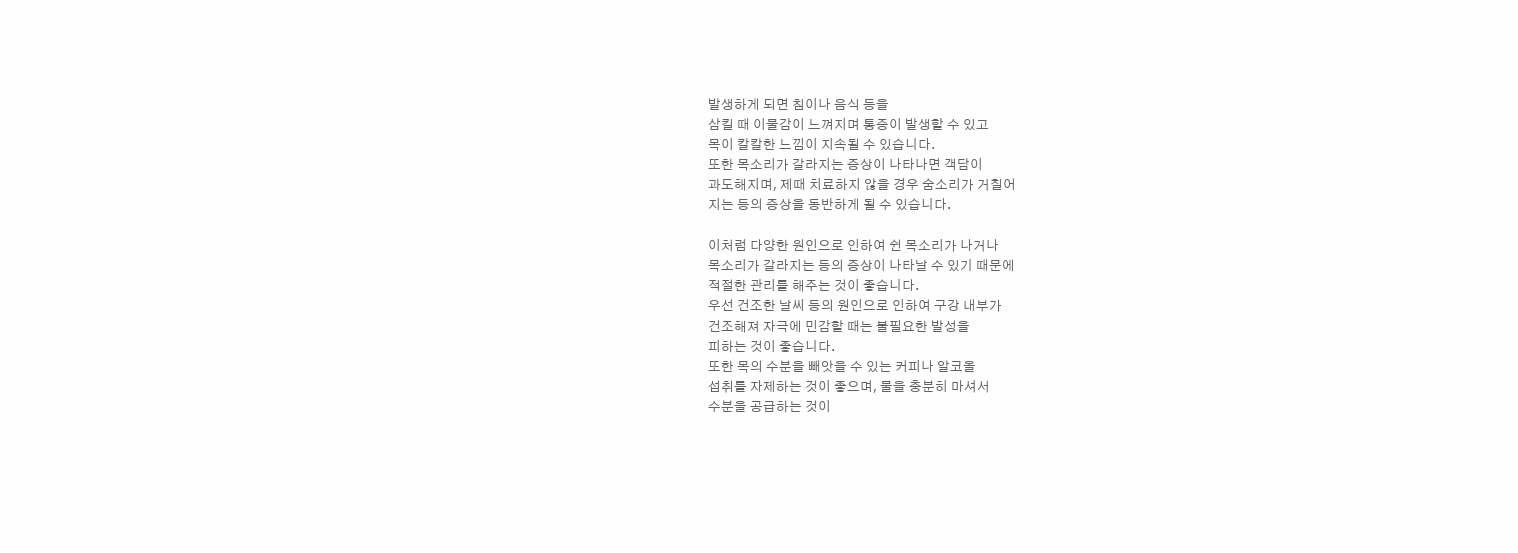발생하게 되면 침이나 음식 등을
삼킬 때 이물감이 느껴지며 통증이 발생할 수 있고
목이 칼칼한 느낌이 지속될 수 있습니다.
또한 목소리가 갈라지는 증상이 나타나면 객담이
과도해지며, 제때 치료하지 않을 경우 숨소리가 거칠어
지는 등의 증상을 동반하게 될 수 있습니다.

이처럼 다양한 원인으로 인하여 쉰 목소리가 나거나
목소리가 갈라지는 등의 증상이 나타날 수 있기 때문에
적절한 관리를 해주는 것이 좋습니다.
우선 건조한 날씨 등의 원인으로 인하여 구강 내부가
건조해져 자극에 민감할 때는 불필요한 발성을
피하는 것이 좋습니다.
또한 목의 수분을 빼앗을 수 있는 커피나 알코올
섭취를 자제하는 것이 좋으며, 물을 충분히 마셔서
수분을 공급하는 것이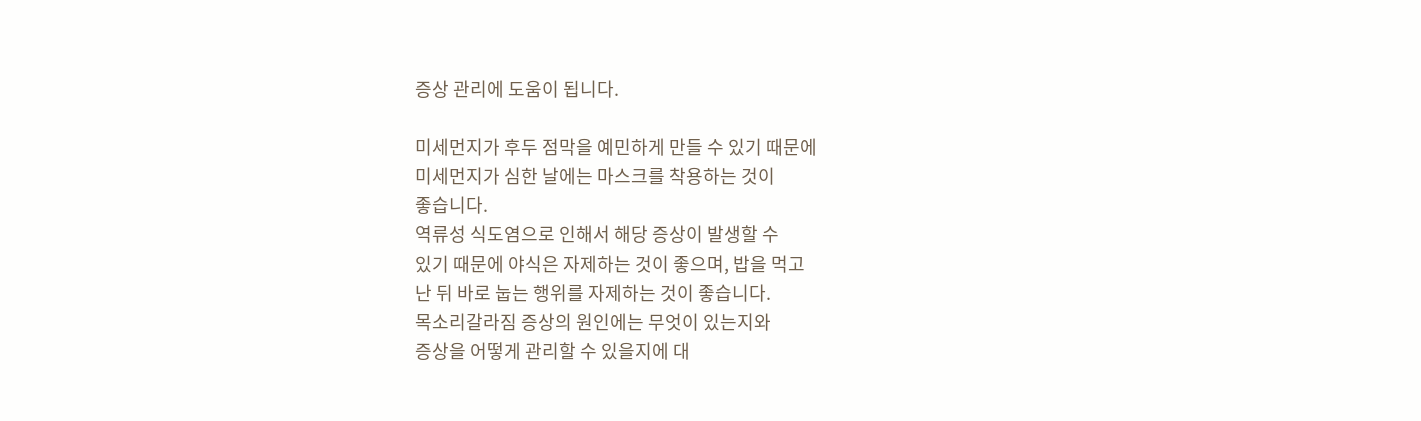증상 관리에 도움이 됩니다.

미세먼지가 후두 점막을 예민하게 만들 수 있기 때문에
미세먼지가 심한 날에는 마스크를 착용하는 것이
좋습니다.
역류성 식도염으로 인해서 해당 증상이 발생할 수
있기 때문에 야식은 자제하는 것이 좋으며, 밥을 먹고
난 뒤 바로 눕는 행위를 자제하는 것이 좋습니다.
목소리갈라짐 증상의 원인에는 무엇이 있는지와
증상을 어떻게 관리할 수 있을지에 대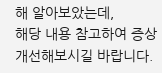해 알아보았는데,
해당 내용 참고하여 증상 개선해보시길 바랍니다.